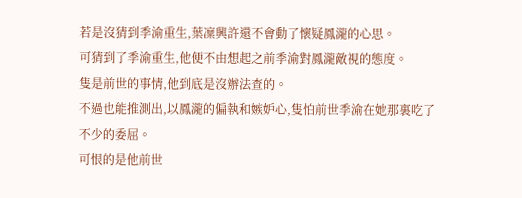若是沒猜到季渝重生,葉凜興許還不會動了懷疑鳳瀧的心思。
可猜到了季渝重生,他便不由想起之前季渝對鳳瀧敵視的態度。
隻是前世的事情,他到底是沒辦法查的。
不過也能推測出,以鳳瀧的偏執和嫉妒心,隻怕前世季渝在她那裏吃了不少的委屈。
可恨的是他前世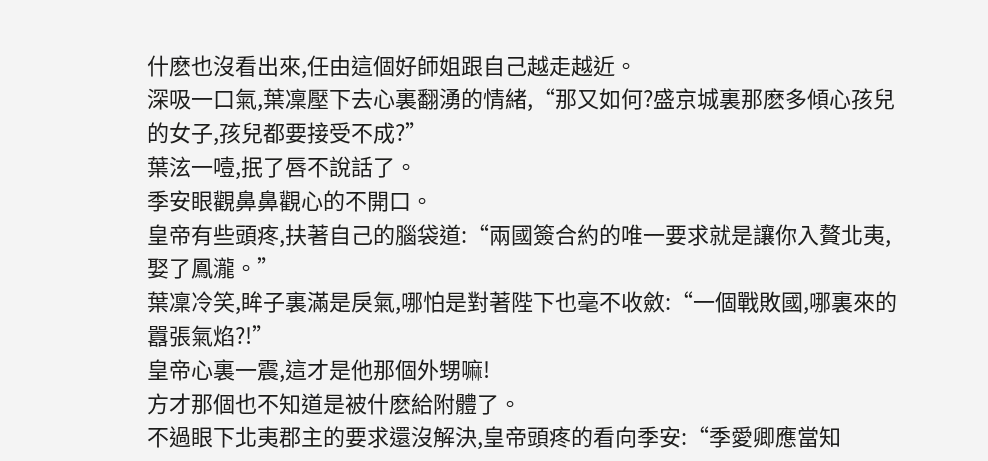什麽也沒看出來,任由這個好師姐跟自己越走越近。
深吸一口氣,葉凜壓下去心裏翻湧的情緒,“那又如何?盛京城裏那麽多傾心孩兒的女子,孩兒都要接受不成?”
葉泫一噎,抿了唇不說話了。
季安眼觀鼻鼻觀心的不開口。
皇帝有些頭疼,扶著自己的腦袋道:“兩國簽合約的唯一要求就是讓你入贅北夷,娶了鳳瀧。”
葉凜冷笑,眸子裏滿是戾氣,哪怕是對著陛下也毫不收斂:“一個戰敗國,哪裏來的囂張氣焰?!”
皇帝心裏一震,這才是他那個外甥嘛!
方才那個也不知道是被什麽給附體了。
不過眼下北夷郡主的要求還沒解決,皇帝頭疼的看向季安:“季愛卿應當知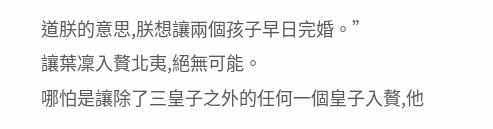道朕的意思,朕想讓兩個孩子早日完婚。”
讓葉凜入贅北夷,絕無可能。
哪怕是讓除了三皇子之外的任何一個皇子入贅,他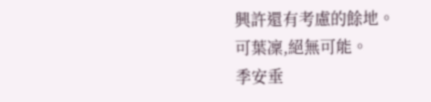興許還有考慮的餘地。
可葉凜,絕無可能。
季安垂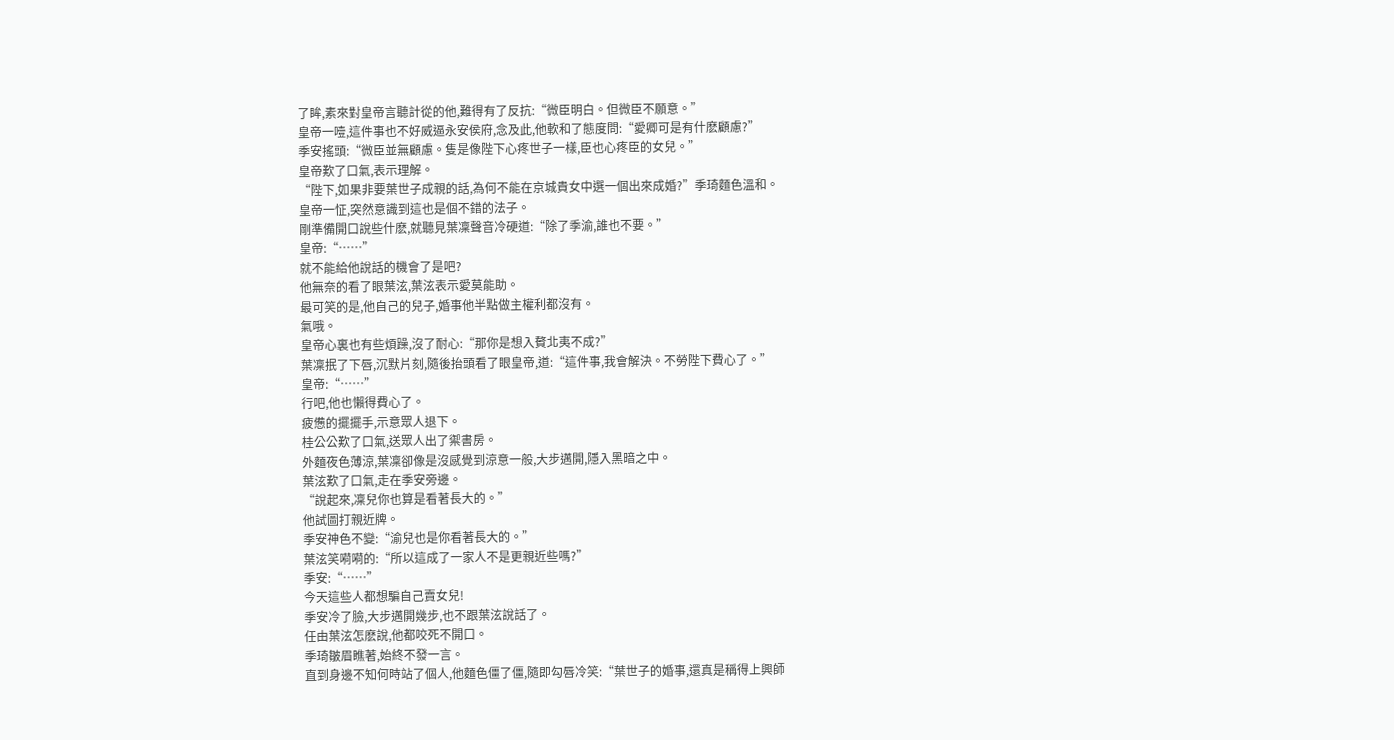了眸,素來對皇帝言聽計從的他,難得有了反抗:“微臣明白。但微臣不願意。”
皇帝一噎,這件事也不好威逼永安侯府,念及此,他軟和了態度問:“愛卿可是有什麽顧慮?”
季安搖頭:“微臣並無顧慮。隻是像陛下心疼世子一樣,臣也心疼臣的女兒。”
皇帝歎了口氣,表示理解。
“陛下,如果非要葉世子成親的話,為何不能在京城貴女中選一個出來成婚?”季琦麵色溫和。
皇帝一怔,突然意識到這也是個不錯的法子。
剛準備開口說些什麽,就聽見葉凜聲音冷硬道:“除了季渝,誰也不要。”
皇帝:“……”
就不能給他說話的機會了是吧?
他無奈的看了眼葉泫,葉泫表示愛莫能助。
最可笑的是,他自己的兒子,婚事他半點做主權利都沒有。
氣哦。
皇帝心裏也有些煩躁,沒了耐心:“那你是想入贅北夷不成?”
葉凜抿了下唇,沉默片刻,隨後抬頭看了眼皇帝,道:“這件事,我會解決。不勞陛下費心了。”
皇帝:“……”
行吧,他也懶得費心了。
疲憊的擺擺手,示意眾人退下。
桂公公歎了口氣,送眾人出了禦書房。
外麵夜色薄涼,葉凜卻像是沒感覺到涼意一般,大步邁開,隱入黑暗之中。
葉泫歎了口氣,走在季安旁邊。
“說起來,凜兒你也算是看著長大的。”
他試圖打親近牌。
季安神色不變:“渝兒也是你看著長大的。”
葉泫笑嗬嗬的:“所以這成了一家人不是更親近些嗎?”
季安:“……”
今天這些人都想騙自己賣女兒!
季安冷了臉,大步邁開幾步,也不跟葉泫說話了。
任由葉泫怎麽說,他都咬死不開口。
季琦皺眉瞧著,始終不發一言。
直到身邊不知何時站了個人,他麵色僵了僵,隨即勾唇冷笑:“葉世子的婚事,還真是稱得上興師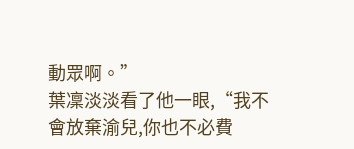動眾啊。”
葉凜淡淡看了他一眼,“我不會放棄渝兒,你也不必費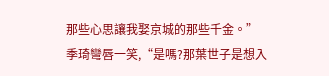那些心思讓我娶京城的那些千金。”
季琦彎唇一笑,“是嗎?那葉世子是想入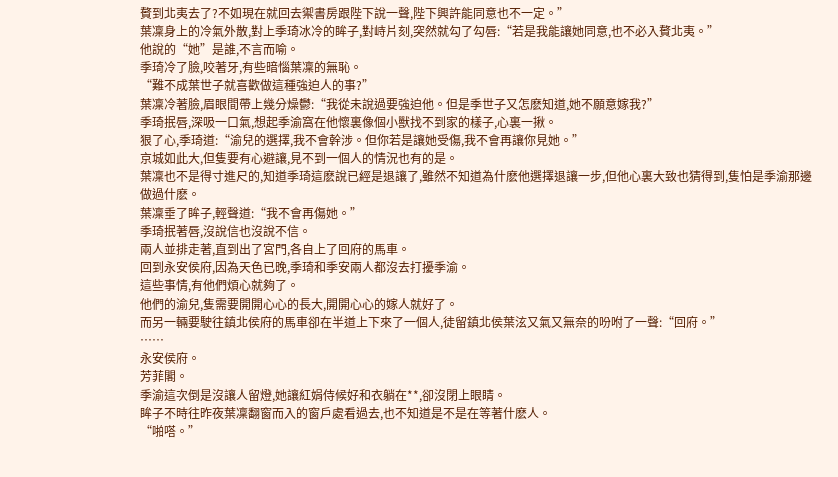贅到北夷去了?不如現在就回去禦書房跟陛下說一聲,陛下興許能同意也不一定。”
葉凜身上的冷氣外散,對上季琦冰冷的眸子,對峙片刻,突然就勾了勾唇:“若是我能讓她同意,也不必入贅北夷。”
他說的“她”是誰,不言而喻。
季琦冷了臉,咬著牙,有些暗惱葉凜的無恥。
“難不成葉世子就喜歡做這種強迫人的事?”
葉凜冷著臉,眉眼間帶上幾分燥鬱:“我從未說過要強迫他。但是季世子又怎麽知道,她不願意嫁我?”
季琦抿唇,深吸一口氣,想起季渝窩在他懷裏像個小獸找不到家的樣子,心裏一揪。
狠了心,季琦道:“渝兒的選擇,我不會幹涉。但你若是讓她受傷,我不會再讓你見她。”
京城如此大,但隻要有心避讓,見不到一個人的情況也有的是。
葉凜也不是得寸進尺的,知道季琦這麽說已經是退讓了,雖然不知道為什麽他選擇退讓一步,但他心裏大致也猜得到,隻怕是季渝那邊做過什麽。
葉凜垂了眸子,輕聲道:“我不會再傷她。”
季琦抿著唇,沒說信也沒說不信。
兩人並排走著,直到出了宮門,各自上了回府的馬車。
回到永安侯府,因為天色已晚,季琦和季安兩人都沒去打擾季渝。
這些事情,有他們煩心就夠了。
他們的渝兒,隻需要開開心心的長大,開開心心的嫁人就好了。
而另一輛要駛往鎮北侯府的馬車卻在半道上下來了一個人,徒留鎮北侯葉泫又氣又無奈的吩咐了一聲:“回府。”
……
永安侯府。
芳菲閣。
季渝這次倒是沒讓人留燈,她讓紅娟侍候好和衣躺在**,卻沒閉上眼睛。
眸子不時往昨夜葉凜翻窗而入的窗戶處看過去,也不知道是不是在等著什麽人。
“啪嗒。”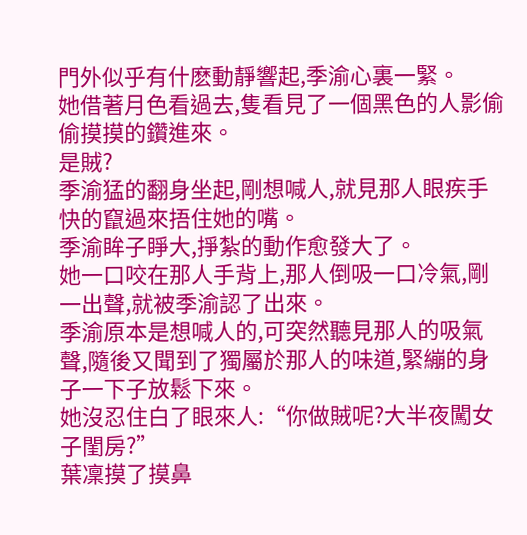門外似乎有什麽動靜響起,季渝心裏一緊。
她借著月色看過去,隻看見了一個黑色的人影偷偷摸摸的鑽進來。
是賊?
季渝猛的翻身坐起,剛想喊人,就見那人眼疾手快的竄過來捂住她的嘴。
季渝眸子睜大,掙紮的動作愈發大了。
她一口咬在那人手背上,那人倒吸一口冷氣,剛一出聲,就被季渝認了出來。
季渝原本是想喊人的,可突然聽見那人的吸氣聲,隨後又聞到了獨屬於那人的味道,緊繃的身子一下子放鬆下來。
她沒忍住白了眼來人:“你做賊呢?大半夜闖女子閨房?”
葉凜摸了摸鼻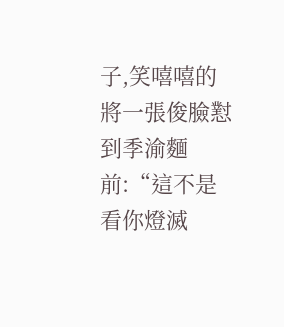子,笑嘻嘻的將一張俊臉懟到季渝麵前:“這不是看你燈滅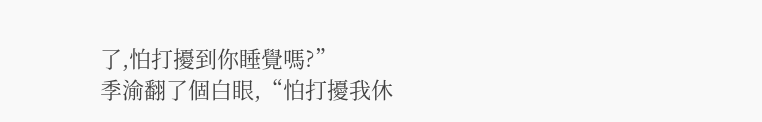了,怕打擾到你睡覺嗎?”
季渝翻了個白眼,“怕打擾我休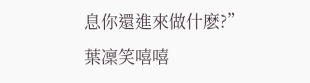息你還進來做什麽?”
葉凜笑嘻嘻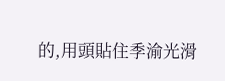的,用頭貼住季渝光滑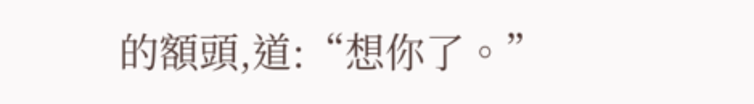的額頭,道:“想你了。”